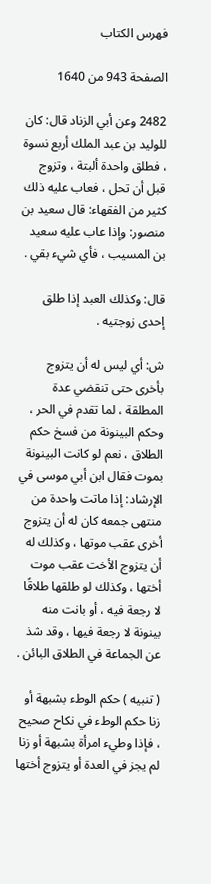فهرس الكتاب

الصفحة 943 من 1640

2482 وعن أبي الزناد قال: كان للوليد بن عبد الملك أربع نسوة ، فطلق واحدة ألبتة ، وتزوج قبل أن تحل ، فعاب عليه ذلك كثير من الفقهاء: قال سعيد بن منصور: وإذا عاب عليه سعيد بن المسيب ، فأي شيء بقي .

قال: وكذلك العبد إذا طلق إحدى زوجتيه .

ش: أي ليس له أن يتزوج بأخرى حتى تنقضي عدة المطلقة ، لما تقدم في الحر ، وحكم البينونة من فسخ حكم الطلاق ، نعم لو كانت البينونة بموت فقال ابن أبي موسى في الإرشاد: إذا ماتت واحدة من منتهى جمعه كان له أن يتزوج أخرى عقب موتها ، وكذلك له أن يتزوج الأخت عقب موت أختها ، وكذلك لو طلقها طلاقًا لا رجعة فيه ، أو بانت منه بينونة لا رجعة فيها ، وقد شذ عن الجماعة في الطلاق البائن .

( تنبيه ) حكم الوطء بشبهة أو زنا حكم الوطء في نكاح صحيح ، فإذا وطيء امرأة بشبهة أو زنا لم يجز في العدة أو يتزوج أختها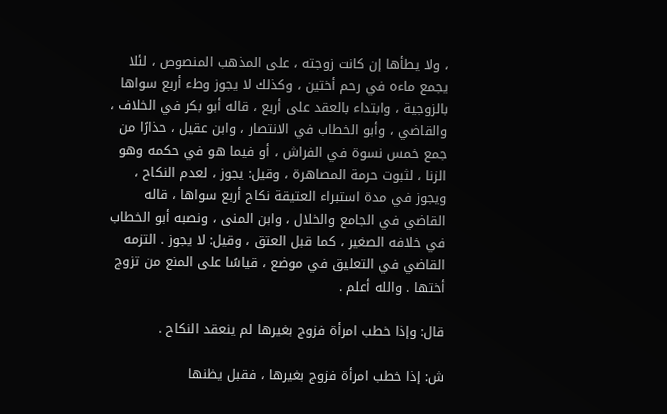، ولا يطأها إن كانت زوجته ، على المذهب المنصوص ، لئلا يجمع ماءه في رحم أختين ، وكذلك لا يجوز وطء أربع سواها بالزوجية ، وابتداء بالعقد على أربع ، قاله أبو بكر في الخلاف ، والقاضي ، وأبو الخطاب في الانتصار ، وابن عقيل ، حذارًا من جمع خمس نسوة في الفراش ، أو فيما هو في حكمه وهو الزنا ، لثبوت حرمة المصاهرة ، وقيل: يجوز ، لعدم النكاح ، ويجوز في مدة استبراء العتيقة نكاح أربع سواها ، قاله القاضي في الجامع والخلال ، وابن المنى ، ونصبه أبو الخطاب في خلافه الصغير ، كما قبل العتق ، وقيل: لا يجوز . التزمه القاضي في التعليق في موضع ، قياسًا على المنع من تزوج أختها . والله أعلم .

قال: وإذا خطب امرأة فزوج بغيرها لم ينعقد النكاح .

ش: إذا خطب امرأة فزوج بغيرها ، فقبل يظنها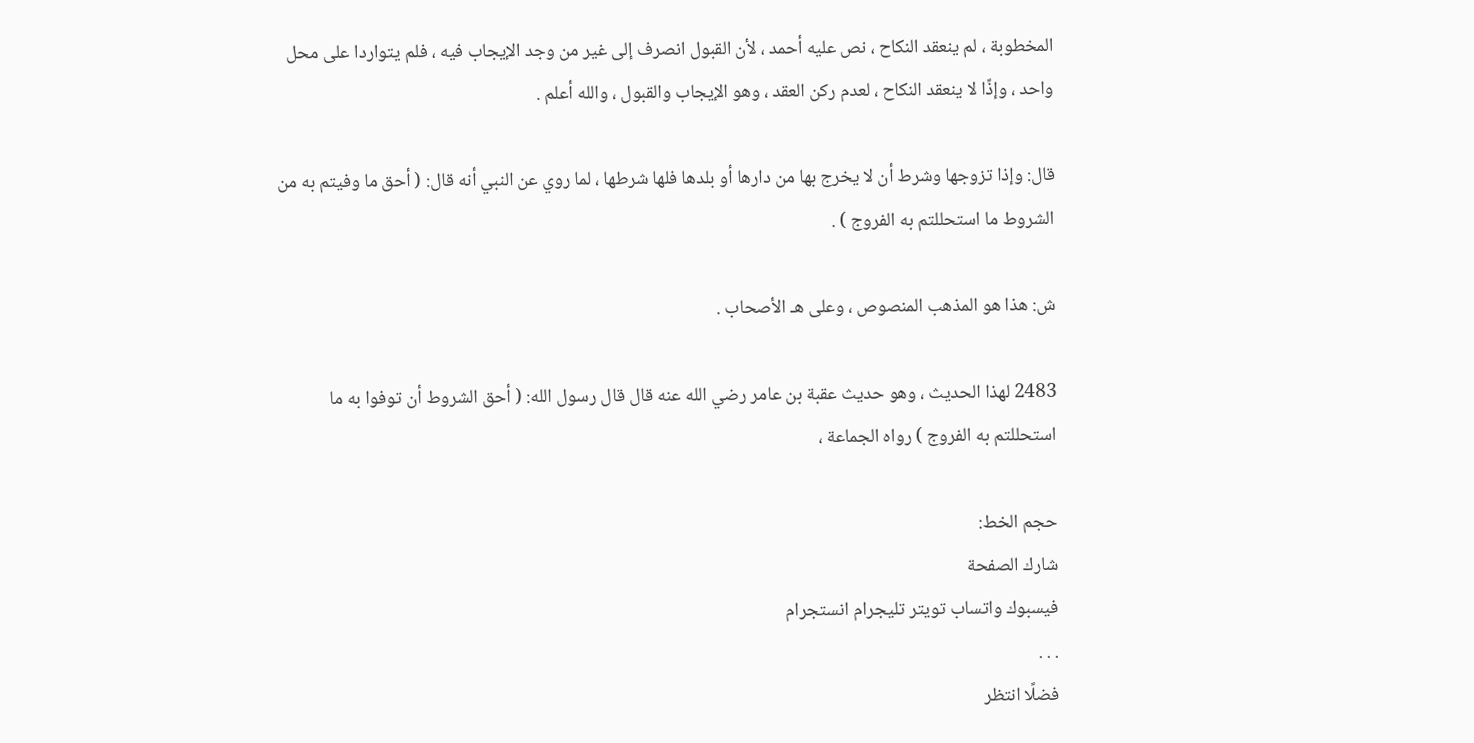المخطوبة ، لم ينعقد النكاح ، نص عليه أحمد ، لأن القبول انصرف إلى غير من وجد الإيجاب فيه ، فلم يتواردا على محل واحد ، وإذًا لا ينعقد النكاح ، لعدم ركن العقد ، وهو الإيجاب والقبول ، والله أعلم .

قال: وإذا تزوجها وشرط أن لا يخرج بها من دارها أو بلدها فلها شرطها ، لما روي عن النبي أنه قال: ( أحق ما وفيتم به من الشروط ما استحللتم به الفروج ) .

ش: هذا هو المذهب المنصوص ، وعلى هـ الأصحاب .

2483 لهذا الحديث ، وهو حديث عقبة بن عامر رضي الله عنه قال قال رسول الله: ( أحق الشروط أن توفوا به ما استحللتم به الفروج ) رواه الجماعة ،

حجم الخط:
شارك الصفحة
فيسبوك واتساب تويتر تليجرام انستجرام
. . .
فضلًا انتظر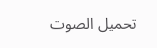تحميل الصوت